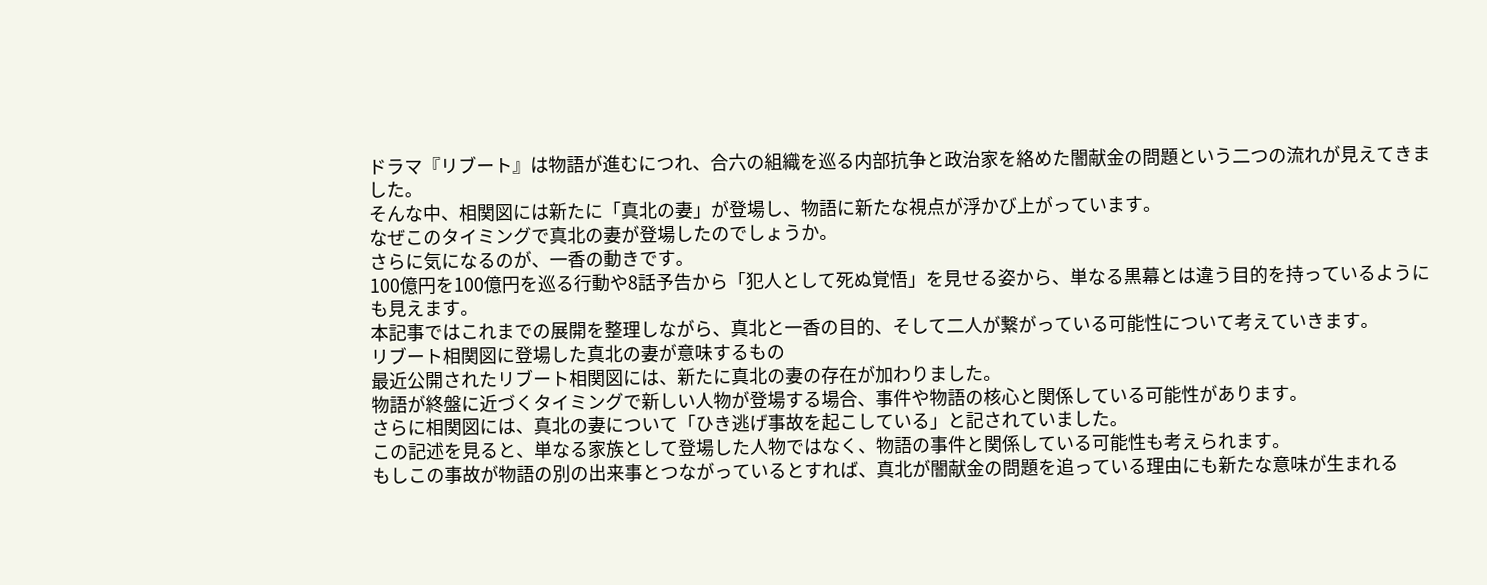ドラマ『リブート』は物語が進むにつれ、合六の組織を巡る内部抗争と政治家を絡めた闇献金の問題という二つの流れが見えてきました。
そんな中、相関図には新たに「真北の妻」が登場し、物語に新たな視点が浮かび上がっています。
なぜこのタイミングで真北の妻が登場したのでしょうか。
さらに気になるのが、一香の動きです。
100億円を100億円を巡る行動や8話予告から「犯人として死ぬ覚悟」を見せる姿から、単なる黒幕とは違う目的を持っているようにも見えます。
本記事ではこれまでの展開を整理しながら、真北と一香の目的、そして二人が繋がっている可能性について考えていきます。
リブート相関図に登場した真北の妻が意味するもの
最近公開されたリブート相関図には、新たに真北の妻の存在が加わりました。
物語が終盤に近づくタイミングで新しい人物が登場する場合、事件や物語の核心と関係している可能性があります。
さらに相関図には、真北の妻について「ひき逃げ事故を起こしている」と記されていました。
この記述を見ると、単なる家族として登場した人物ではなく、物語の事件と関係している可能性も考えられます。
もしこの事故が物語の別の出来事とつながっているとすれば、真北が闇献金の問題を追っている理由にも新たな意味が生まれる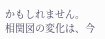かもしれません。
相関図の変化は、今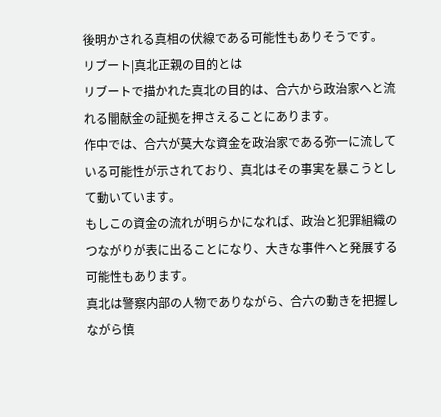後明かされる真相の伏線である可能性もありそうです。
リブート|真北正親の目的とは
リブートで描かれた真北の目的は、合六から政治家へと流れる闇献金の証拠を押さえることにあります。
作中では、合六が莫大な資金を政治家である弥一に流している可能性が示されており、真北はその事実を暴こうとして動いています。
もしこの資金の流れが明らかになれば、政治と犯罪組織のつながりが表に出ることになり、大きな事件へと発展する可能性もあります。
真北は警察内部の人物でありながら、合六の動きを把握しながら慎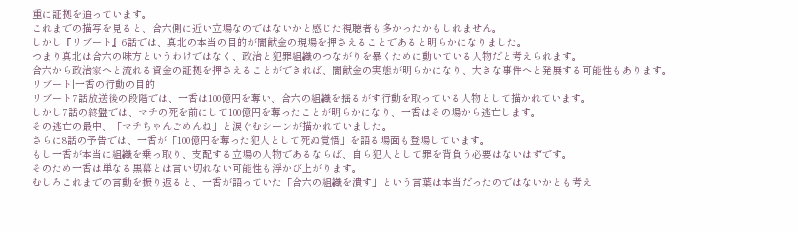重に証拠を追っています。
これまでの描写を見ると、合六側に近い立場なのではないかと感じた視聴者も多かったかもしれません。
しかし『リブート』6話では、真北の本当の目的が闇献金の現場を押さえることであると明らかになりました。
つまり真北は合六の味方というわけではなく、政治と犯罪組織のつながりを暴くために動いている人物だと考えられます。
合六から政治家へと流れる資金の証拠を押さえることができれば、闇献金の実態が明らかになり、大きな事件へと発展する可能性もあります。
リブート|一香の行動の目的
リブート7話放送後の段階では、一香は100億円を奪い、合六の組織を揺るがす行動を取っている人物として描かれています。
しかし7話の終盤では、マチの死を前にして100億円を奪ったことが明らかになり、一香はその場から逃亡します。
その逃亡の最中、「マチちゃんごめんね」と涙ぐむシーンが描かれていました。
さらに8話の予告では、一香が「100億円を奪った犯人として死ぬ覚悟」を語る場面も登場しています。
もし一香が本当に組織を乗っ取り、支配する立場の人物であるならば、自ら犯人として罪を背負う必要はないはずです。
そのため一香は単なる黒幕とは言い切れない可能性も浮かび上がります。
むしろこれまでの言動を振り返ると、一香が語っていた「合六の組織を潰す」という言葉は本当だったのではないかとも考え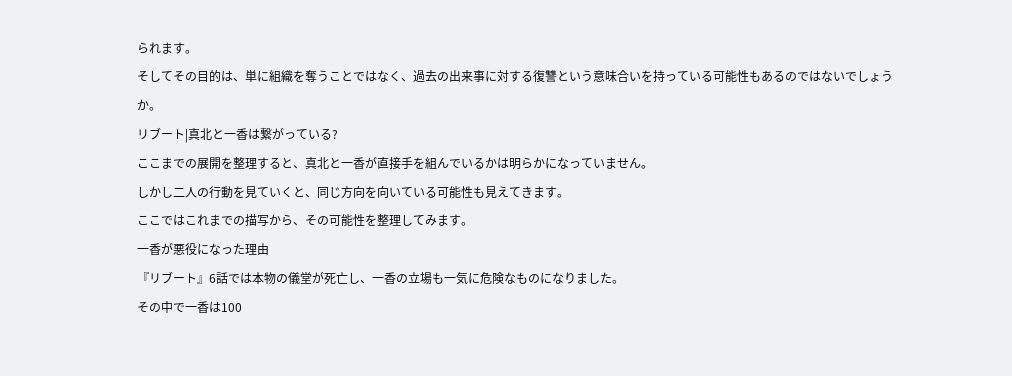られます。
そしてその目的は、単に組織を奪うことではなく、過去の出来事に対する復讐という意味合いを持っている可能性もあるのではないでしょうか。
リブート|真北と一香は繋がっている?
ここまでの展開を整理すると、真北と一香が直接手を組んでいるかは明らかになっていません。
しかし二人の行動を見ていくと、同じ方向を向いている可能性も見えてきます。
ここではこれまでの描写から、その可能性を整理してみます。
一香が悪役になった理由
『リブート』6話では本物の儀堂が死亡し、一香の立場も一気に危険なものになりました。
その中で一香は100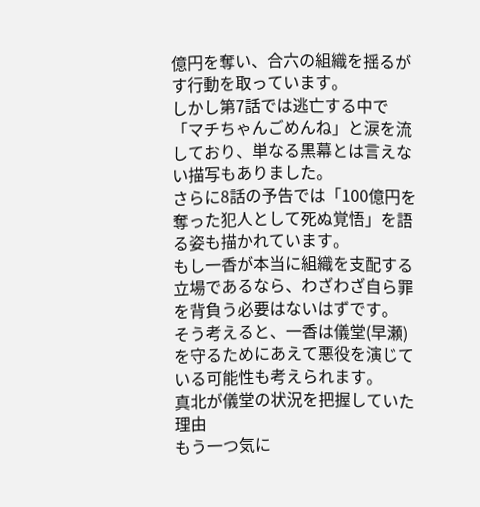億円を奪い、合六の組織を揺るがす行動を取っています。
しかし第7話では逃亡する中で「マチちゃんごめんね」と涙を流しており、単なる黒幕とは言えない描写もありました。
さらに8話の予告では「100億円を奪った犯人として死ぬ覚悟」を語る姿も描かれています。
もし一香が本当に組織を支配する立場であるなら、わざわざ自ら罪を背負う必要はないはずです。
そう考えると、一香は儀堂(早瀬)を守るためにあえて悪役を演じている可能性も考えられます。
真北が儀堂の状況を把握していた理由
もう一つ気に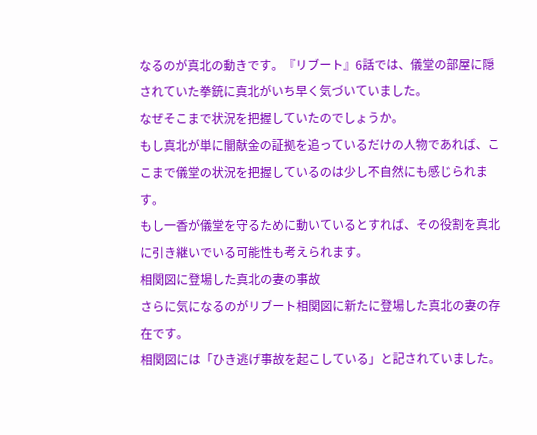なるのが真北の動きです。『リブート』6話では、儀堂の部屋に隠されていた拳銃に真北がいち早く気づいていました。
なぜそこまで状況を把握していたのでしょうか。
もし真北が単に闇献金の証拠を追っているだけの人物であれば、ここまで儀堂の状況を把握しているのは少し不自然にも感じられます。
もし一香が儀堂を守るために動いているとすれば、その役割を真北に引き継いでいる可能性も考えられます。
相関図に登場した真北の妻の事故
さらに気になるのがリブート相関図に新たに登場した真北の妻の存在です。
相関図には「ひき逃げ事故を起こしている」と記されていました。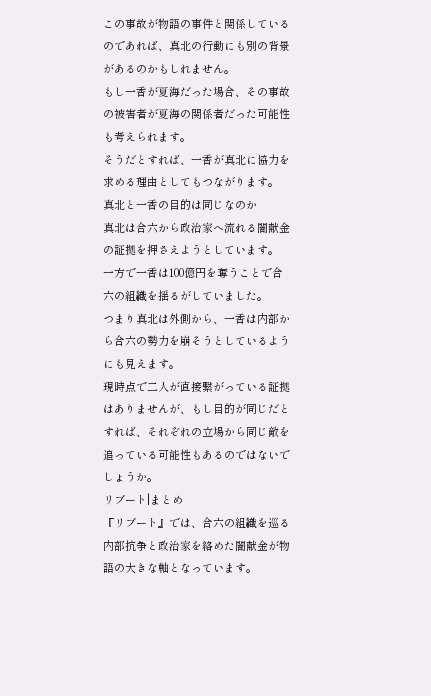この事故が物語の事件と関係しているのであれば、真北の行動にも別の背景があるのかもしれません。
もし一香が夏海だった場合、その事故の被害者が夏海の関係者だった可能性も考えられます。
そうだとすれば、一香が真北に協力を求める理由としてもつながります。
真北と一香の目的は同じなのか
真北は合六から政治家へ流れる闇献金の証拠を押さえようとしています。
一方で一香は100億円を奪うことで合六の組織を揺るがしていました。
つまり真北は外側から、一香は内部から合六の勢力を崩そうとしているようにも見えます。
現時点で二人が直接繋がっている証拠はありませんが、もし目的が同じだとすれば、それぞれの立場から同じ敵を追っている可能性もあるのではないでしょうか。
リブート|まとめ
『リブート』では、合六の組織を巡る内部抗争と政治家を絡めた闇献金が物語の大きな軸となっています。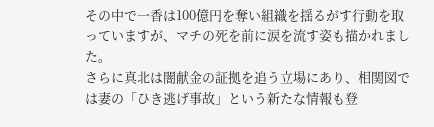その中で一香は100億円を奪い組織を揺るがす行動を取っていますが、マチの死を前に涙を流す姿も描かれました。
さらに真北は闇献金の証拠を追う立場にあり、相関図では妻の「ひき逃げ事故」という新たな情報も登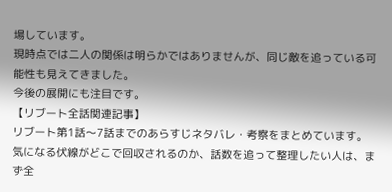場しています。
現時点では二人の関係は明らかではありませんが、同じ敵を追っている可能性も見えてきました。
今後の展開にも注目です。
【リブート全話関連記事】
リブート第1話〜7話までのあらすじネタバレ・考察をまとめています。
気になる伏線がどこで回収されるのか、話数を追って整理したい人は、まず全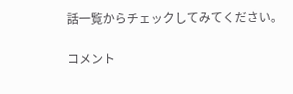話一覧からチェックしてみてください。

コメント